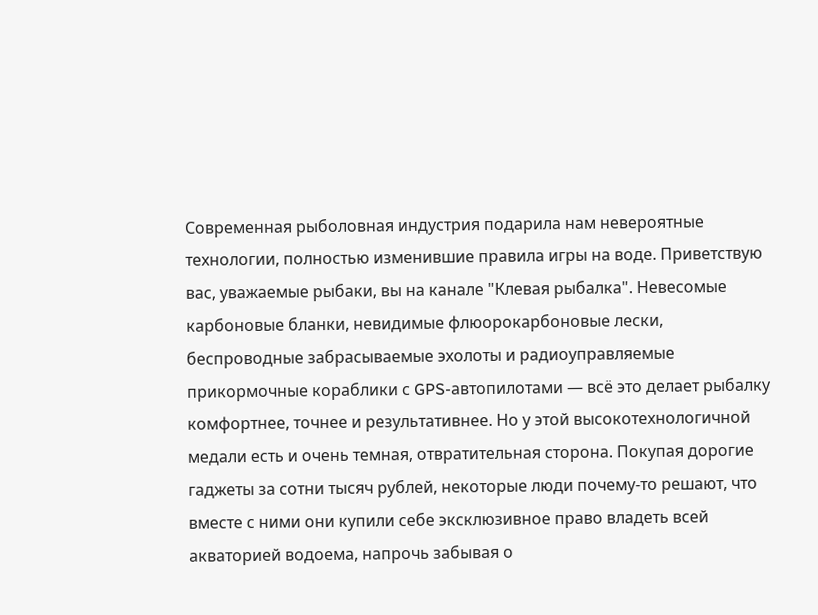Современная рыболовная индустрия подарила нам невероятные технологии, полностью изменившие правила игры на воде. Приветствую вас, уважаемые рыбаки, вы на канале "Клевая рыбалка". Невесомые карбоновые бланки, невидимые флюорокарбоновые лески, беспроводные забрасываемые эхолоты и радиоуправляемые прикормочные кораблики с GPS-автопилотами — всё это делает рыбалку комфортнее, точнее и результативнее. Но у этой высокотехнологичной медали есть и очень темная, отвратительная сторона. Покупая дорогие гаджеты за сотни тысяч рублей, некоторые люди почему-то решают, что вместе с ними они купили себе эксклюзивное право владеть всей акваторией водоема, напрочь забывая о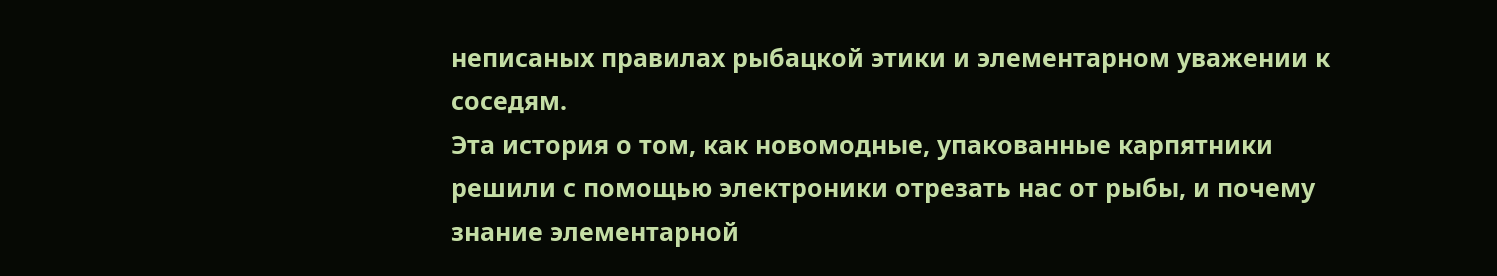неписаных правилах рыбацкой этики и элементарном уважении к соседям.
Эта история о том, как новомодные, упакованные карпятники решили с помощью электроники отрезать нас от рыбы, и почему знание элементарной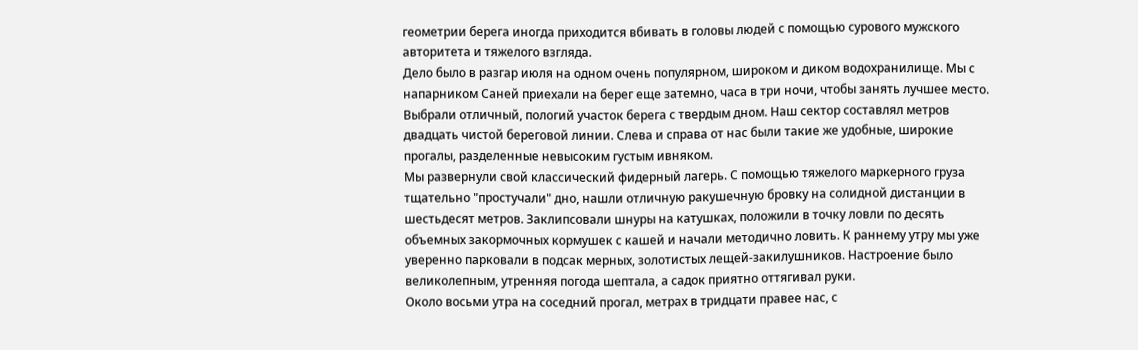геометрии берега иногда приходится вбивать в головы людей с помощью сурового мужского авторитета и тяжелого взгляда.
Дело было в разгар июля на одном очень популярном, широком и диком водохранилище. Мы с напарником Саней приехали на берег еще затемно, часа в три ночи, чтобы занять лучшее место. Выбрали отличный, пологий участок берега с твердым дном. Наш сектор составлял метров двадцать чистой береговой линии. Слева и справа от нас были такие же удобные, широкие прогалы, разделенные невысоким густым ивняком.
Мы развернули свой классический фидерный лагерь. С помощью тяжелого маркерного груза тщательно "простучали" дно, нашли отличную ракушечную бровку на солидной дистанции в шестьдесят метров. Заклипсовали шнуры на катушках, положили в точку ловли по десять объемных закормочных кормушек с кашей и начали методично ловить. К раннему утру мы уже уверенно парковали в подсак мерных, золотистых лещей-закилушников. Настроение было великолепным, утренняя погода шептала, а садок приятно оттягивал руки.
Около восьми утра на соседний прогал, метрах в тридцати правее нас, с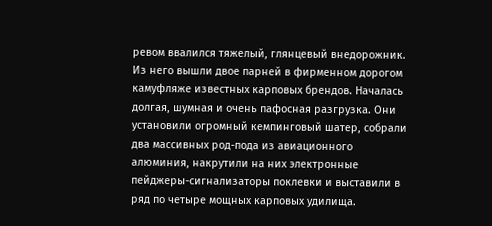ревом ввалился тяжелый, глянцевый внедорожник. Из него вышли двое парней в фирменном дорогом камуфляже известных карповых брендов. Началась долгая, шумная и очень пафосная разгрузка. Они установили огромный кемпинговый шатер, собрали два массивных род-пода из авиационного алюминия, накрутили на них электронные пейджеры-сигнализаторы поклевки и выставили в ряд по четыре мощных карповых удилища.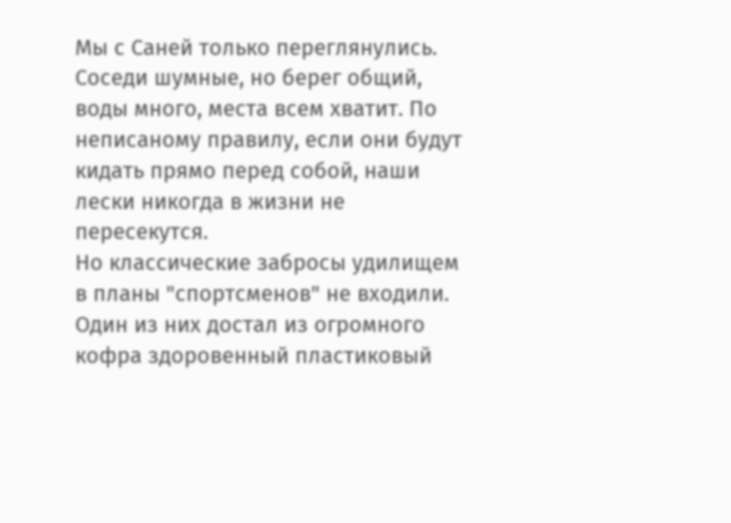Мы с Саней только переглянулись. Соседи шумные, но берег общий, воды много, места всем хватит. По неписаному правилу, если они будут кидать прямо перед собой, наши лески никогда в жизни не пересекутся.
Но классические забросы удилищем в планы "спортсменов" не входили. Один из них достал из огромного кофра здоровенный пластиковый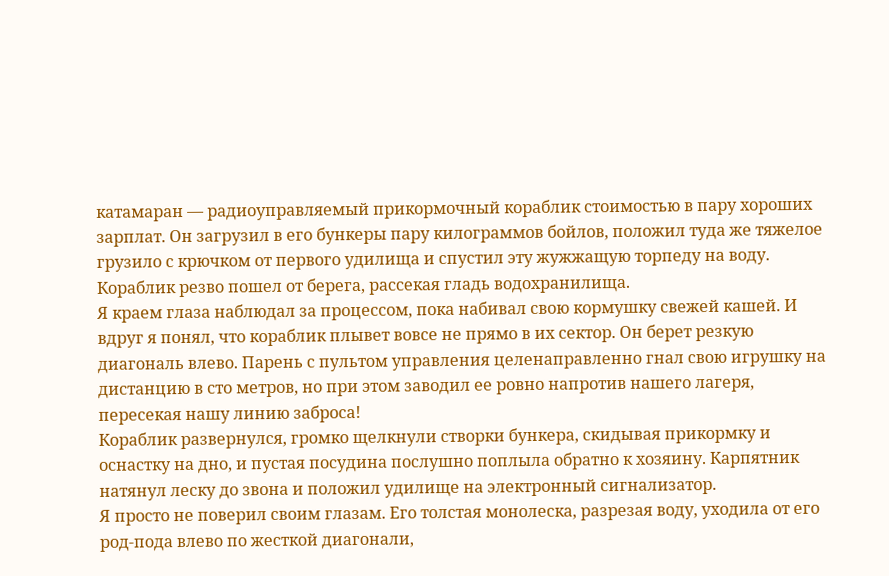катамаран — радиоуправляемый прикормочный кораблик стоимостью в пару хороших зарплат. Он загрузил в его бункеры пару килограммов бойлов, положил туда же тяжелое грузило с крючком от первого удилища и спустил эту жужжащую торпеду на воду. Кораблик резво пошел от берега, рассекая гладь водохранилища.
Я краем глаза наблюдал за процессом, пока набивал свою кормушку свежей кашей. И вдруг я понял, что кораблик плывет вовсе не прямо в их сектор. Он берет резкую диагональ влево. Парень с пультом управления целенаправленно гнал свою игрушку на дистанцию в сто метров, но при этом заводил ее ровно напротив нашего лагеря, пересекая нашу линию заброса!
Кораблик развернулся, громко щелкнули створки бункера, скидывая прикормку и оснастку на дно, и пустая посудина послушно поплыла обратно к хозяину. Карпятник натянул леску до звона и положил удилище на электронный сигнализатор.
Я просто не поверил своим глазам. Его толстая монолеска, разрезая воду, уходила от его род-пода влево по жесткой диагонали,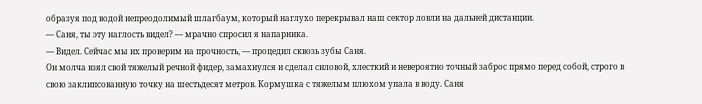образуя под водой непреодолимый шлагбаум, который наглухо перекрывал наш сектор ловли на дальней дистанции.
— Саня, ты эту наглость видел? — мрачно спросил я напарника.
— Видел. Сейчас мы их проверим на прочность, — процедил сквозь зубы Саня.
Он молча взял свой тяжелый речной фидер, замахнулся и сделал силовой, хлесткий и невероятно точный заброс прямо перед собой, строго в свою заклипсованную точку на шестьдесят метров. Кормушка с тяжелым плюхом упала в воду. Саня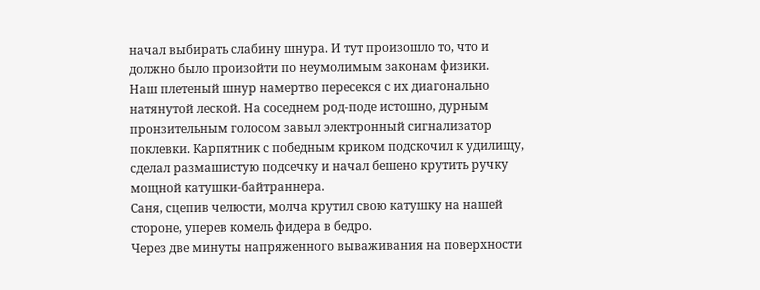начал выбирать слабину шнура. И тут произошло то, что и должно было произойти по неумолимым законам физики.
Наш плетеный шнур намертво пересекся с их диагонально натянутой леской. На соседнем род-поде истошно, дурным пронзительным голосом завыл электронный сигнализатор поклевки. Карпятник с победным криком подскочил к удилищу, сделал размашистую подсечку и начал бешено крутить ручку мощной катушки-байтраннера.
Саня, сцепив челюсти, молча крутил свою катушку на нашей стороне, уперев комель фидера в бедро.
Через две минуты напряженного вываживания на поверхности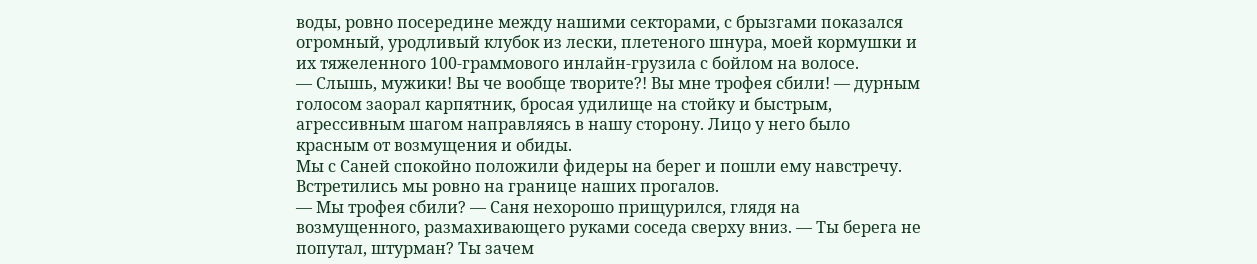воды, ровно посередине между нашими секторами, с брызгами показался огромный, уродливый клубок из лески, плетеного шнура, моей кормушки и их тяжеленного 100-граммового инлайн-грузила с бойлом на волосе.
— Слышь, мужики! Вы че вообще творите?! Вы мне трофея сбили! — дурным голосом заорал карпятник, бросая удилище на стойку и быстрым, агрессивным шагом направляясь в нашу сторону. Лицо у него было красным от возмущения и обиды.
Мы с Саней спокойно положили фидеры на берег и пошли ему навстречу. Встретились мы ровно на границе наших прогалов.
— Мы трофея сбили? — Саня нехорошо прищурился, глядя на возмущенного, размахивающего руками соседа сверху вниз. — Ты берега не попутал, штурман? Ты зачем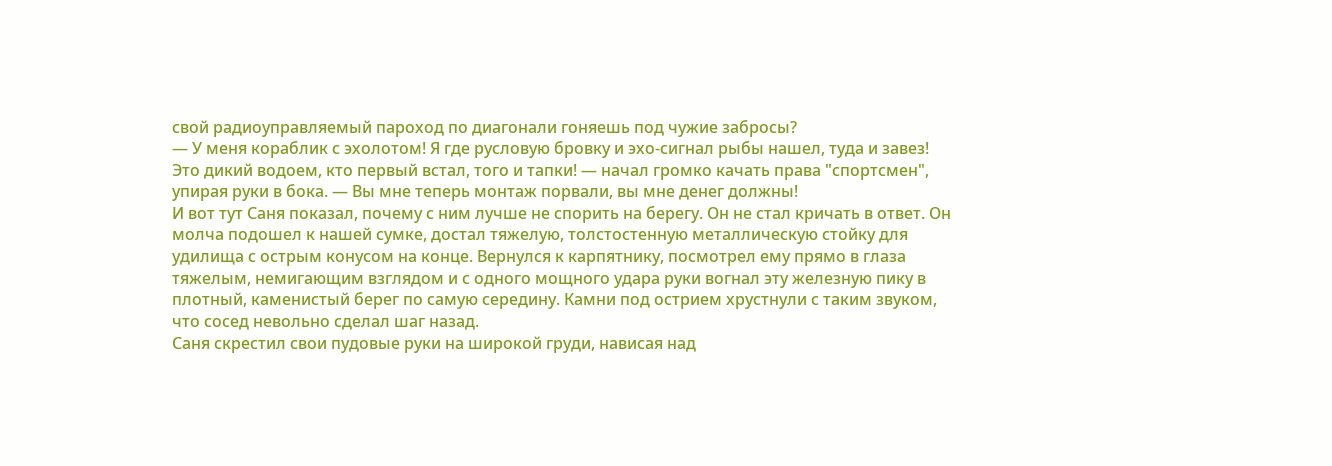свой радиоуправляемый пароход по диагонали гоняешь под чужие забросы?
— У меня кораблик с эхолотом! Я где русловую бровку и эхо-сигнал рыбы нашел, туда и завез! Это дикий водоем, кто первый встал, того и тапки! — начал громко качать права "спортсмен", упирая руки в бока. — Вы мне теперь монтаж порвали, вы мне денег должны!
И вот тут Саня показал, почему с ним лучше не спорить на берегу. Он не стал кричать в ответ. Он молча подошел к нашей сумке, достал тяжелую, толстостенную металлическую стойку для удилища с острым конусом на конце. Вернулся к карпятнику, посмотрел ему прямо в глаза тяжелым, немигающим взглядом и с одного мощного удара руки вогнал эту железную пику в плотный, каменистый берег по самую середину. Камни под острием хрустнули с таким звуком, что сосед невольно сделал шаг назад.
Саня скрестил свои пудовые руки на широкой груди, нависая над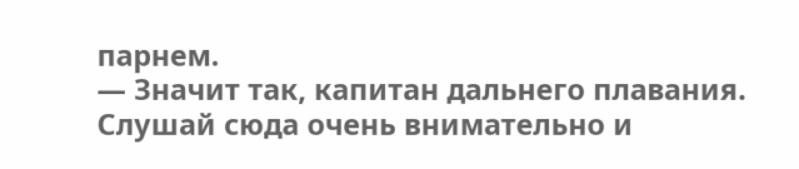парнем.
— Значит так, капитан дальнего плавания. Слушай сюда очень внимательно и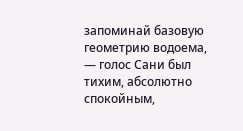запоминай базовую геометрию водоема, — голос Сани был тихим, абсолютно спокойным,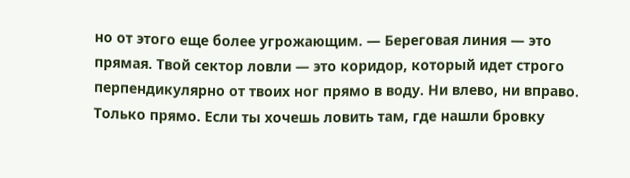но от этого еще более угрожающим. — Береговая линия — это прямая. Твой сектор ловли — это коридор, который идет строго перпендикулярно от твоих ног прямо в воду. Ни влево, ни вправо. Только прямо. Если ты хочешь ловить там, где нашли бровку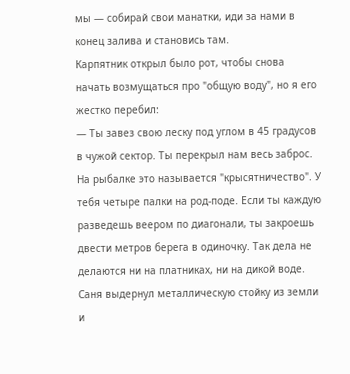мы — собирай свои манатки, иди за нами в конец залива и становись там.
Карпятник открыл было рот, чтобы снова начать возмущаться про "общую воду", но я его жестко перебил:
— Ты завез свою леску под углом в 45 градусов в чужой сектор. Ты перекрыл нам весь заброс. На рыбалке это называется "крысятничество". У тебя четыре палки на род-поде. Если ты каждую разведешь веером по диагонали, ты закроешь двести метров берега в одиночку. Так дела не делаются ни на платниках, ни на дикой воде.
Саня выдернул металлическую стойку из земли и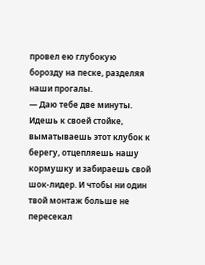провел ею глубокую борозду на песке, разделяя наши прогалы.
— Даю тебе две минуты. Идешь к своей стойке, выматываешь этот клубок к берегу, отцепляешь нашу кормушку и забираешь свой шок-лидер. И чтобы ни один твой монтаж больше не пересекал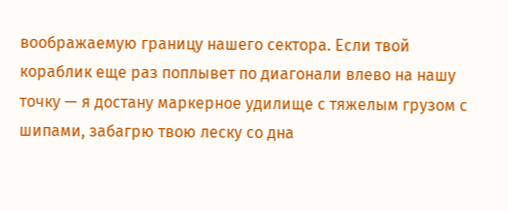воображаемую границу нашего сектора. Если твой кораблик еще раз поплывет по диагонали влево на нашу точку — я достану маркерное удилище с тяжелым грузом с шипами, забагрю твою леску со дна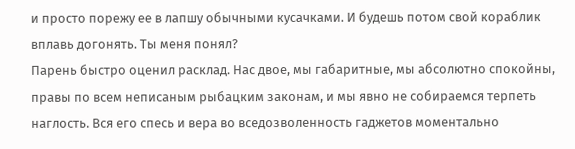и просто порежу ее в лапшу обычными кусачками. И будешь потом свой кораблик вплавь догонять. Ты меня понял?
Парень быстро оценил расклад. Нас двое, мы габаритные, мы абсолютно спокойны, правы по всем неписаным рыбацким законам, и мы явно не собираемся терпеть наглость. Вся его спесь и вера во вседозволенность гаджетов моментально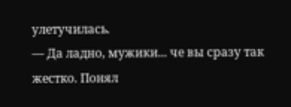улетучилась.
— Да ладно, мужики... че вы сразу так жестко. Понял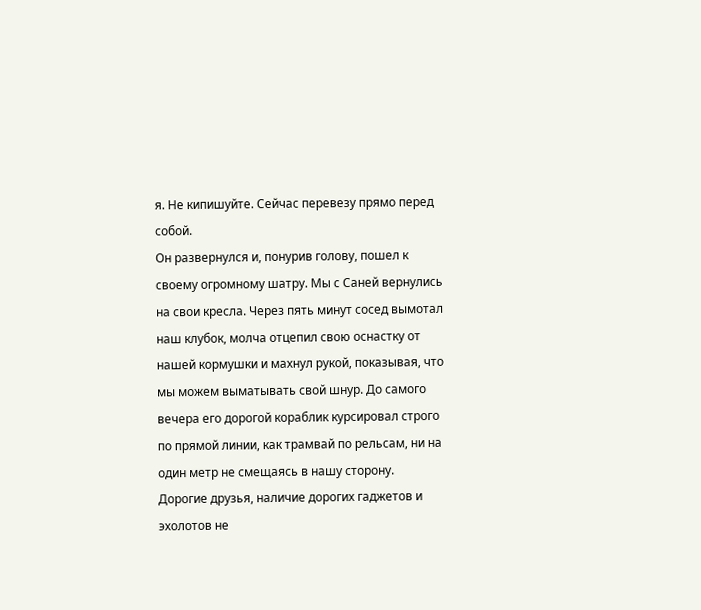я. Не кипишуйте. Сейчас перевезу прямо перед собой.
Он развернулся и, понурив голову, пошел к своему огромному шатру. Мы с Саней вернулись на свои кресла. Через пять минут сосед вымотал наш клубок, молча отцепил свою оснастку от нашей кормушки и махнул рукой, показывая, что мы можем выматывать свой шнур. До самого вечера его дорогой кораблик курсировал строго по прямой линии, как трамвай по рельсам, ни на один метр не смещаясь в нашу сторону.
Дорогие друзья, наличие дорогих гаджетов и эхолотов не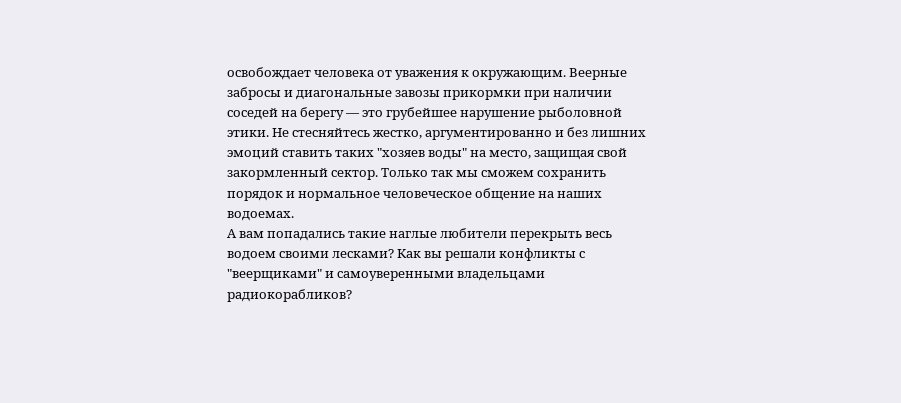освобождает человека от уважения к окружающим. Веерные забросы и диагональные завозы прикормки при наличии соседей на берегу — это грубейшее нарушение рыболовной этики. Не стесняйтесь жестко, аргументированно и без лишних эмоций ставить таких "хозяев воды" на место, защищая свой закормленный сектор. Только так мы сможем сохранить порядок и нормальное человеческое общение на наших водоемах.
А вам попадались такие наглые любители перекрыть весь водоем своими лесками? Как вы решали конфликты с "веерщиками" и самоуверенными владельцами радиокорабликов?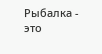Рыбалка - это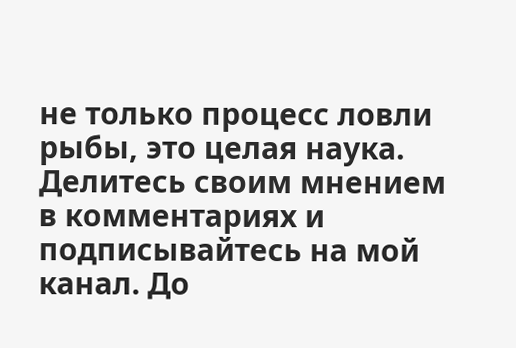не только процесс ловли рыбы, это целая наука. Делитесь своим мнением в комментариях и подписывайтесь на мой канал. До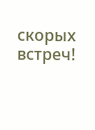скорых встреч!